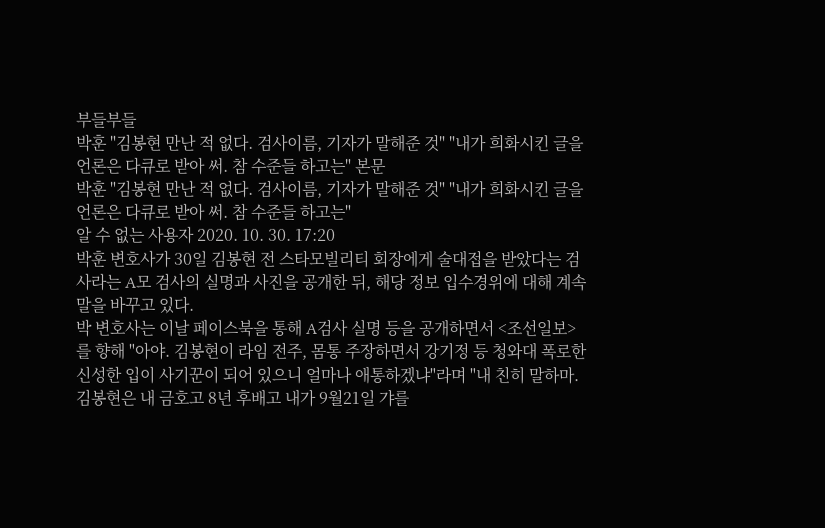부들부들
박훈 "김봉현 만난 적 없다. 검사이름, 기자가 말해준 것" "내가 희화시킨 글을 언론은 다큐로 받아 써. 참 수준들 하고는" 본문
박훈 "김봉현 만난 적 없다. 검사이름, 기자가 말해준 것" "내가 희화시킨 글을 언론은 다큐로 받아 써. 참 수준들 하고는"
알 수 없는 사용자 2020. 10. 30. 17:20
박훈 변호사가 30일 김봉현 전 스타모빌리티 회장에게 술대접을 받았다는 검사라는 A모 검사의 실명과 사진을 공개한 뒤, 해당 정보 입수경위에 대해 계속 말을 바꾸고 있다.
박 변호사는 이날 페이스북을 통해 A검사 실명 등을 공개하면서 <조선일보>를 향해 "아야. 김봉현이 라임 전주, 몸통 주장하면서 강기정 등 청와대 폭로한 신성한 입이 사기꾼이 되어 있으니 얼마나 애통하겠냐"라며 "내 친히 말하마. 김봉현은 내 금호고 8년 후배고 내가 9월21일 갸를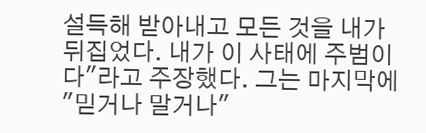설득해 받아내고 모든 것을 내가 뒤집었다. 내가 이 사태에 주범이다"라고 주장했다. 그는 마지막에 "믿거나 말거나"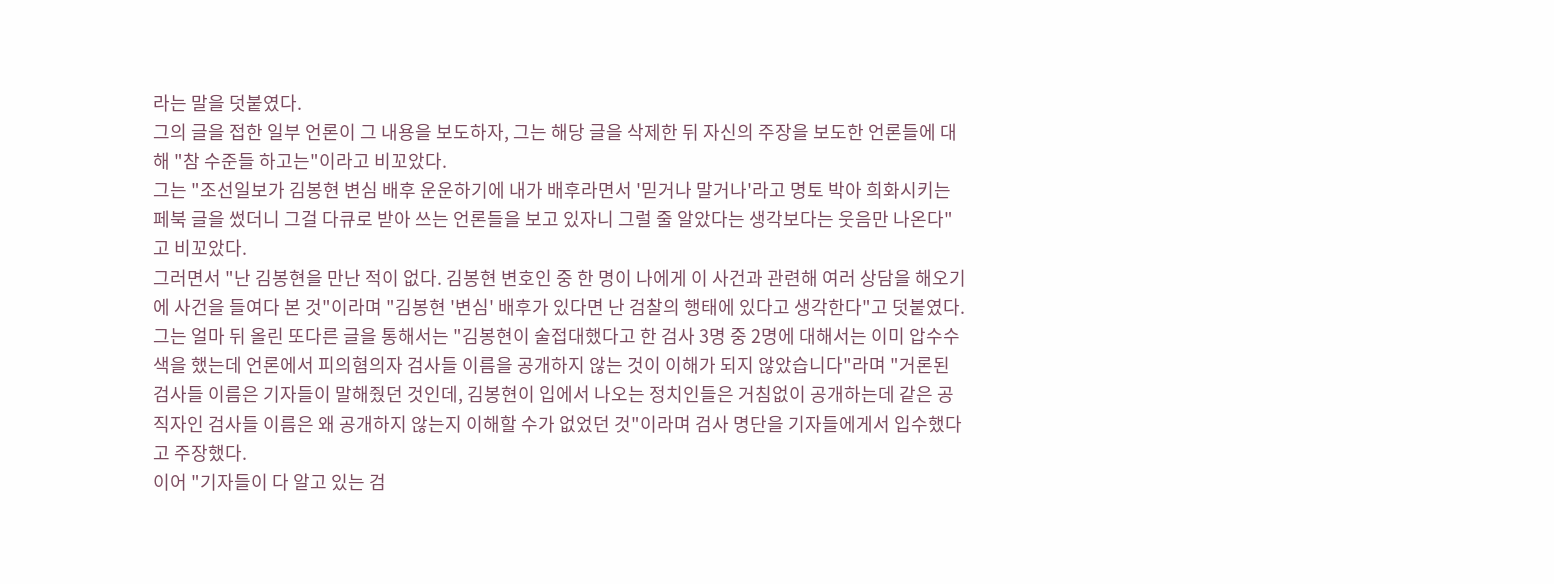라는 말을 덧붙였다.
그의 글을 접한 일부 언론이 그 내용을 보도하자, 그는 해당 글을 삭제한 뒤 자신의 주장을 보도한 언론들에 대해 "참 수준들 하고는"이라고 비꼬았다.
그는 "조선일보가 김봉현 변심 배후 운운하기에 내가 배후라면서 '믿거나 말거나'라고 명토 박아 희화시키는 페북 글을 썼더니 그걸 다큐로 받아 쓰는 언론들을 보고 있자니 그럴 줄 알았다는 생각보다는 웃음만 나온다"고 비꼬았다.
그러면서 "난 김봉현을 만난 적이 없다. 김봉현 변호인 중 한 명이 나에게 이 사건과 관련해 여러 상담을 해오기에 사건을 들여다 본 것"이라며 "김봉현 '변심' 배후가 있다면 난 검찰의 행태에 있다고 생각한다"고 덧붙였다.
그는 얼마 뒤 올린 또다른 글을 통해서는 "김봉현이 술접대했다고 한 검사 3명 중 2명에 대해서는 이미 압수수색을 했는데 언론에서 피의혐의자 검사들 이름을 공개하지 않는 것이 이해가 되지 않았습니다"라며 "거론된 검사들 이름은 기자들이 말해줬던 것인데, 김봉현이 입에서 나오는 정치인들은 거침없이 공개하는데 같은 공직자인 검사들 이름은 왜 공개하지 않는지 이해할 수가 없었던 것"이라며 검사 명단을 기자들에게서 입수했다고 주장했다.
이어 "기자들이 다 알고 있는 검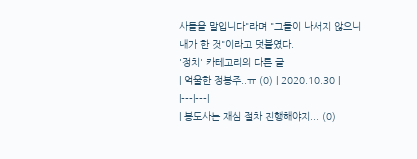사들을 말입니다"라며 "그들이 나서지 않으니 내가 한 것"이라고 덧붙였다.
'정치' 카테고리의 다른 글
| 억울한 정봉주..ㅠ (0) | 2020.10.30 |
|---|---|
| 봉도사는 재심 절차 진행해야지... (0)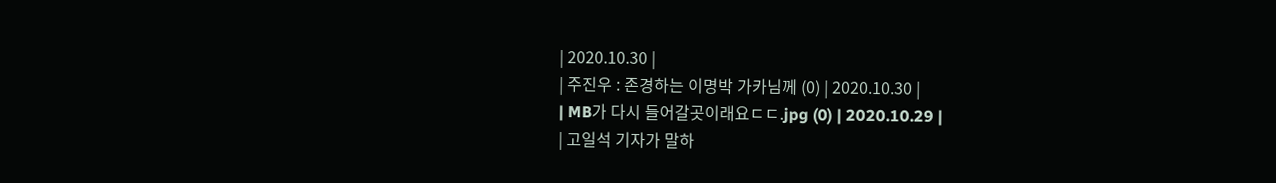| 2020.10.30 |
| 주진우 : 존경하는 이명박 가카님께 (0) | 2020.10.30 |
| MB가 다시 들어갈곳이래요ㄷㄷ.jpg (0) | 2020.10.29 |
| 고일석 기자가 말하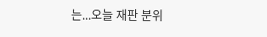는...오늘 재판 분위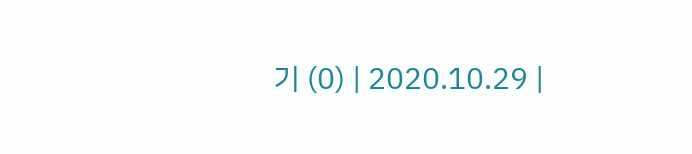기 (0) | 2020.10.29 |